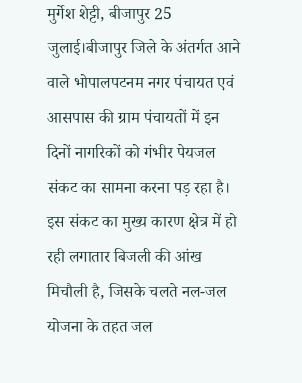मुर्गेश शेट्टी, बीजापुर 25 जुलाई।बीजापुर जिले के अंतर्गत आने वाले भोपालपटनम नगर पंचायत एवं आसपास की ग्राम पंचायतों में इन दिनों नागरिकों को गंभीर पेयजल संकट का सामना करना पड़ रहा है। इस संकट का मुख्य कारण क्षेत्र में हो रही लगातार बिजली की आंख मिचौली है, जिसके चलते नल-जल योजना के तहत जल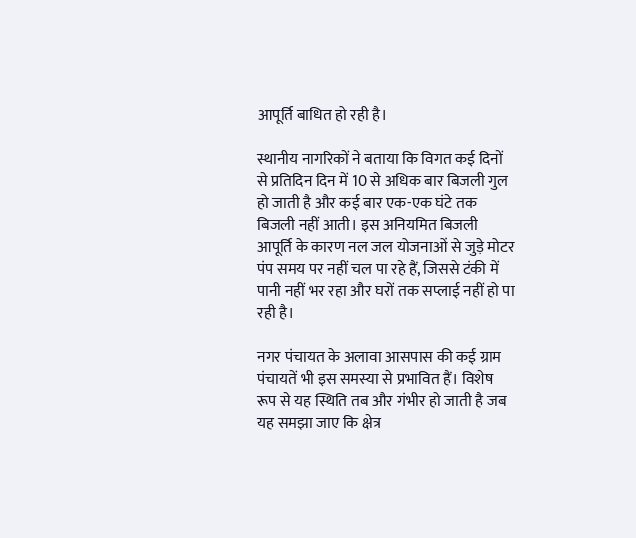आपूर्ति बाधित हो रही है।

स्थानीय नागरिकों ने बताया कि विगत कई दिनों से प्रतिदिन दिन में 10 से अधिक बार बिजली गुल हो जाती है और कई बार एक-एक घंटे तक बिजली नहीं आती। इस अनियमित बिजली आपूर्ति के कारण नल जल योजनाओं से जुड़े मोटर पंप समय पर नहीं चल पा रहे हैं, जिससे टंकी में पानी नहीं भर रहा और घरों तक सप्लाई नहीं हो पा रही है।

नगर पंचायत के अलावा आसपास की कई ग्राम पंचायतें भी इस समस्या से प्रभावित हैं। विशेष रूप से यह स्थिति तब और गंभीर हो जाती है जब यह समझा जाए कि क्षेत्र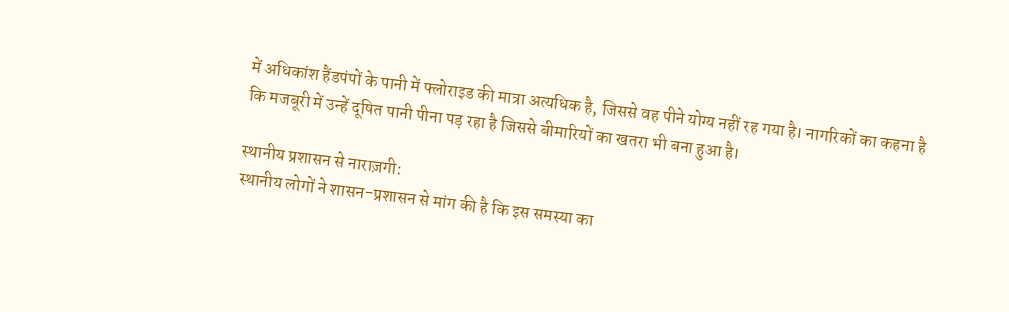में अधिकांश हैंडपंपों के पानी में फ्लोराइड की मात्रा अत्यधिक है, जिससे वह पीने योग्य नहीं रह गया है। नागरिकों का कहना है कि मजबूरी में उन्हें दूषित पानी पीना पड़ रहा है जिससे बीमारियों का खतरा भी बना हुआ है।

स्थानीय प्रशासन से नाराज़गी:
स्थानीय लोगों ने शासन-प्रशासन से मांग की है कि इस समस्या का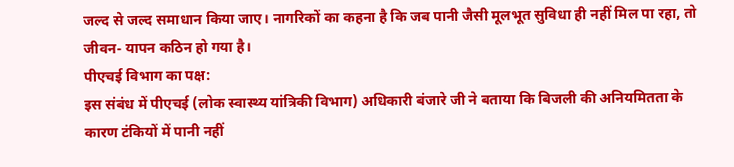जल्द से जल्द समाधान किया जाए। नागरिकों का कहना है कि जब पानी जैसी मूलभूत सुविधा ही नहीं मिल पा रहा, तो जीवन- यापन कठिन हो गया है।
पीएचई विभाग का पक्ष:
इस संबंध में पीएचई (लोक स्वास्थ्य यांत्रिकी विभाग) अधिकारी बंजारे जी ने बताया कि बिजली की अनियमितता के कारण टंकियों में पानी नहीं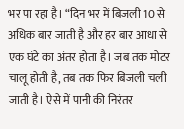भर पा रहा है। “दिन भर में बिजली 10 से अधिक बार जाती है और हर बार आधा से एक घंटे का अंतर होता है। जब तक मोटर चालू होती है, तब तक फिर बिजली चली जाती है। ऐसे में पानी की निरंतर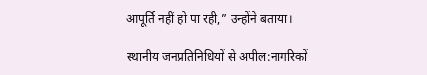आपूर्ति नहीं हो पा रही,” उन्होंने बताया।

स्थानीय जनप्रतिनिधियों से अपील:नागरिकों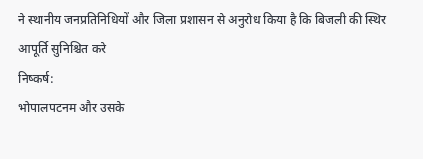ने स्थानीय जनप्रतिनिधियों और जिला प्रशासन से अनुरोध किया है कि बिजली की स्थिर आपूर्ति सुनिश्चित करे
निष्कर्ष:
भोपालपटनम और उसके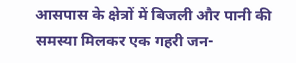आसपास के क्षेत्रों में बिजली और पानी की समस्या मिलकर एक गहरी जन-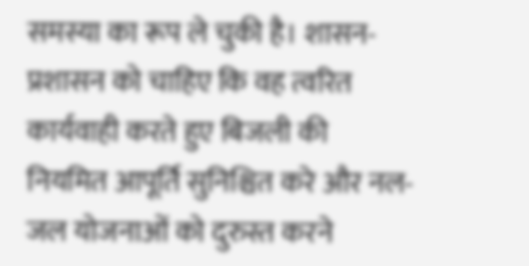समस्या का रूप ले चुकी है। शासन-प्रशासन को चाहिए कि वह त्वरित कार्यवाही करते हुए बिजली की नियमित आपूर्ति सुनिश्चित करे और नल-जल योजनाओं को दुरुस्त करने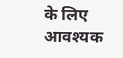के लिए आवश्यक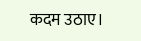कदम उठाए।